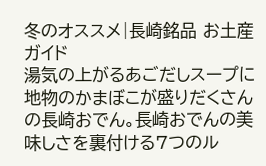冬のオススメ|⻑崎銘品 お⼟産ガイド
湯気の上がるあごだしスープに地物のかまぼこが盛りだくさんの⻑崎おでん。長崎おでんの美味しさを裏付ける7つのル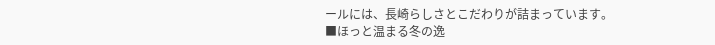ールには、長崎らしさとこだわりが詰まっています。
■ほっと温まる冬の逸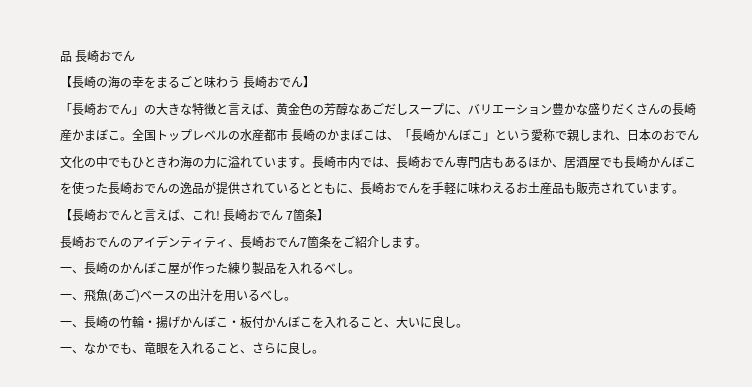品 ⻑崎おでん
【⻑崎の海の幸をまるごと味わう ⻑崎おでん】
「⻑崎おでん」の⼤きな特徴と⾔えば、⻩⾦⾊の芳醇なあごだしスープに、バリエーション豊かな盛りだくさんの⻑崎産かまぼこ。全国トップレベルの⽔産都市 ⻑崎のかまぼこは、「⻑崎かんぼこ」という愛称で親しまれ、⽇本のおでん⽂化の中でもひときわ海の⼒に溢れています。⻑崎市内では、⻑崎おでん専⾨店もあるほか、居酒屋でも⻑崎かんぼこを使った⻑崎おでんの逸品が提供されているとともに、⻑崎おでんを⼿軽に味わえるお⼟産品も販売されています。
【⻑崎おでんと⾔えば、これ! ⻑崎おでん 7箇条】
⻑崎おでんのアイデンティティ、⻑崎おでん7箇条をご紹介します。
⼀、⻑崎のかんぼこ屋が作った練り製品を⼊れるべし。
⼀、⾶⿂(あご)ベースの出汁を⽤いるべし。
⼀、⻑崎の⽵輪・揚げかんぼこ・板付かんぼこを⼊れること、⼤いに良し。
⼀、なかでも、⻯眼を⼊れること、さらに良し。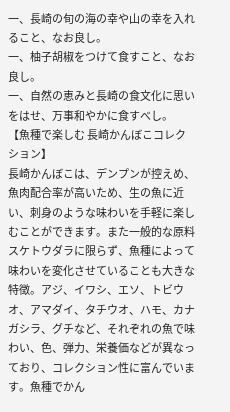⼀、⻑崎の旬の海の幸や⼭の幸を⼊れること、なお良し。
⼀、柚⼦胡椒をつけて⾷すこと、なお良し。
⼀、⾃然の恵みと⻑崎の⾷⽂化に思いをはせ、万事和やかに⾷すべし。
【⿂種で楽しむ ⻑崎かんぼこコレクション】
⻑崎かんぼこは、デンプンが控えめ、⿂⾁配合率が⾼いため、⽣の⿂に近い、刺⾝のような味わいを⼿軽に楽しむことができます。また⼀般的な原料スケトウダラに限らず、⿂種によって味わいを変化させていることも⼤きな特徴。アジ、イワシ、エソ、トビウオ、アマダイ、タチウオ、ハモ、カナガシラ、グチなど、それぞれの⿂で味わい、⾊、弾⼒、栄養価などが異なっており、コレクション性に富んでいます。⿂種でかん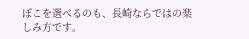ぼこを選べるのも、⻑崎ならではの楽しみ⽅です。